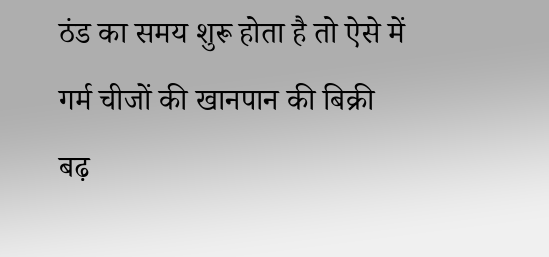ठंड का समय शुरू होता है तो ऐसे में गर्म चीजों की खानपान की बिक्री बढ़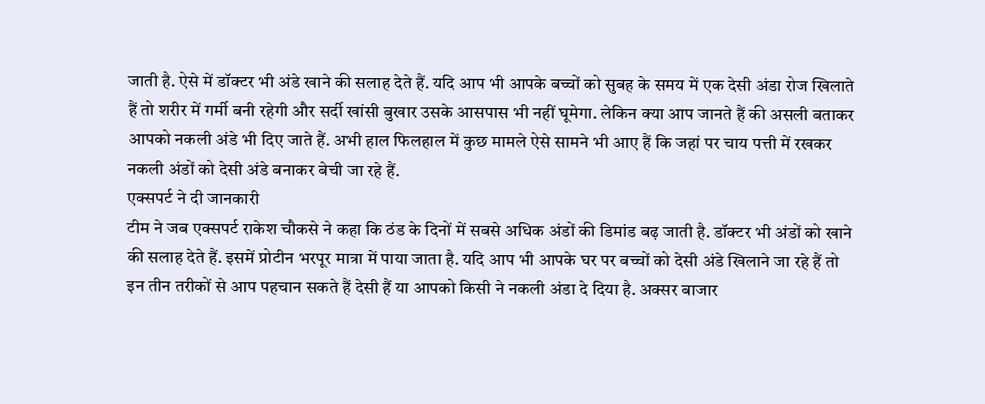जाती है. ऐसे में डॉक्टर भी अंडे खाने की सलाह देते हैं. यदि आप भी आपके बच्चों को सुबह के समय में एक देसी अंडा रोज खिलाते हैं तो शरीर में गर्मी बनी रहेगी और सर्दी खांसी बुखार उसके आसपास भी नहीं घूमेगा. लेकिन क्या आप जानते हैं की असली बताकर आपको नकली अंडे भी दिए जाते हैं. अभी हाल फिलहाल में कुछ मामले ऐसे सामने भी आए हैं कि जहां पर चाय पत्ती में रखकर नकली अंडों को देसी अंडे बनाकर बेची जा रहे हैं.
एक्सपर्ट ने दी जानकारी
टीम ने जब एक्सपर्ट राकेश चौकसे ने कहा कि ठंड के दिनों में सबसे अधिक अंडों की डिमांड बढ़ जाती है. डॉक्टर भी अंडों को खाने की सलाह देते हैं. इसमें प्रोटीन भरपूर मात्रा में पाया जाता है. यदि आप भी आपके घर पर बच्चों को देसी अंडे खिलाने जा रहे हैं तो इन तीन तरीकों से आप पहचान सकते हैं देसी हैं या आपको किसी ने नकली अंडा दे दिया है. अक्सर बाजार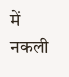में नकली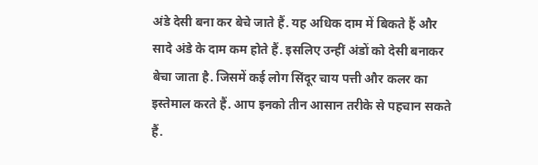अंडे देसी बना कर बेचे जाते हैं. यह अधिक दाम में बिकते हैं और सादे अंडे के दाम कम होते हैं. इसलिए उन्हीं अंडों को देसी बनाकर बेचा जाता है. जिसमें कई लोग सिंदूर चाय पत्ती और कलर का इस्तेमाल करते हैं. आप इनको तीन आसान तरीके से पहचान सकते हैं.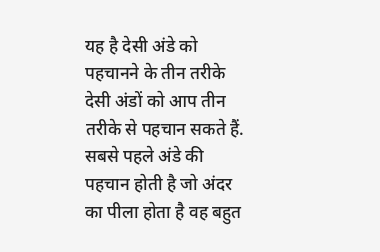यह है देसी अंडे को पहचानने के तीन तरीके
देसी अंडों को आप तीन तरीके से पहचान सकते हैं. सबसे पहले अंडे की पहचान होती है जो अंदर का पीला होता है वह बहुत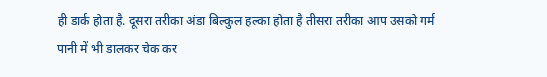ही डार्क होता है. दूसरा तरीका अंडा बिल्कुल हल्का होता है तीसरा तरीका आप उसको गर्म पानी में भी डालकर चेक कर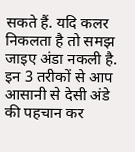सकते हैं. यदि कलर निकलता है तो समझ जाइए अंडा नकली है. इन 3 तरीकों से आप आसानी से देसी अंडे की पहचान कर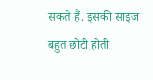सकते हैं. इसकी साइज बहुत छोटी होती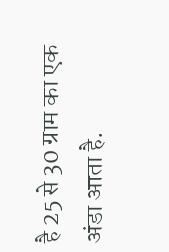है 25 से 30 ग्राम का एक अंडा आता है.